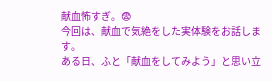献血怖すぎ。😨
今回は、献血で気絶をした実体験をお話します。
ある日、ふと「献血をしてみよう」と思い立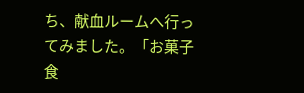ち、献血ルームへ行ってみました。「お菓子食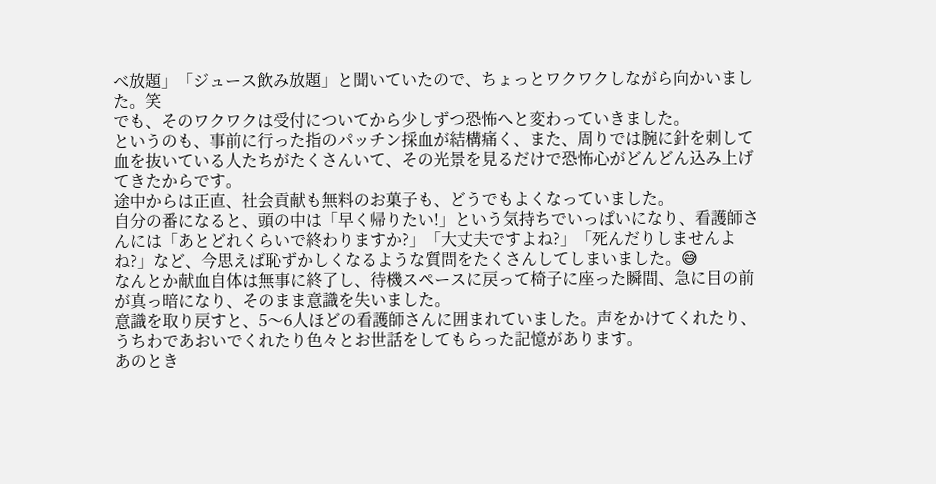べ放題」「ジュース飲み放題」と聞いていたので、ちょっとワクワクしながら向かいました。笑
でも、そのワクワクは受付についてから少しずつ恐怖へと変わっていきました。
というのも、事前に行った指のパッチン採血が結構痛く、また、周りでは腕に針を刺して血を抜いている人たちがたくさんいて、その光景を見るだけで恐怖心がどんどん込み上げてきたからです。
途中からは正直、社会貢献も無料のお菓子も、どうでもよくなっていました。
自分の番になると、頭の中は「早く帰りたい!」という気持ちでいっぱいになり、看護師さんには「あとどれくらいで終わりますか?」「大丈夫ですよね?」「死んだりしませんよね?」など、今思えば恥ずかしくなるような質問をたくさんしてしまいました。😅
なんとか献血自体は無事に終了し、待機スペースに戻って椅子に座った瞬間、急に目の前が真っ暗になり、そのまま意識を失いました。
意識を取り戻すと、5〜6人ほどの看護師さんに囲まれていました。声をかけてくれたり、うちわであおいでくれたり色々とお世話をしてもらった記憶があります。
あのとき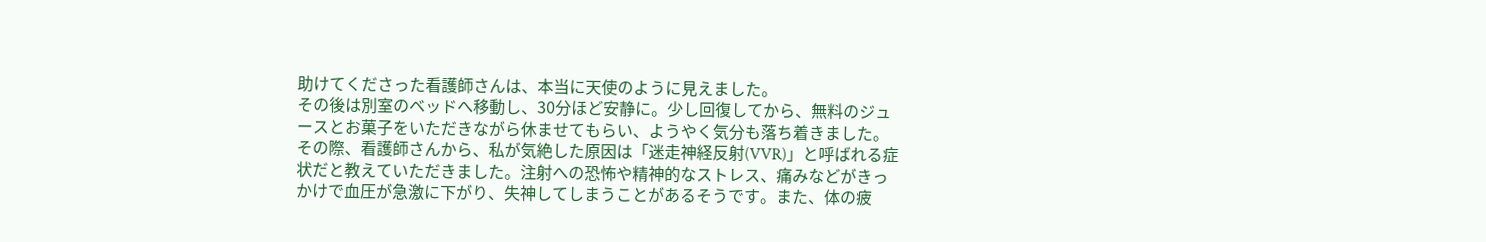助けてくださった看護師さんは、本当に天使のように見えました。
その後は別室のベッドへ移動し、30分ほど安静に。少し回復してから、無料のジュースとお菓子をいただきながら休ませてもらい、ようやく気分も落ち着きました。
その際、看護師さんから、私が気絶した原因は「迷走神経反射(VVR)」と呼ばれる症状だと教えていただきました。注射への恐怖や精神的なストレス、痛みなどがきっかけで血圧が急激に下がり、失神してしまうことがあるそうです。また、体の疲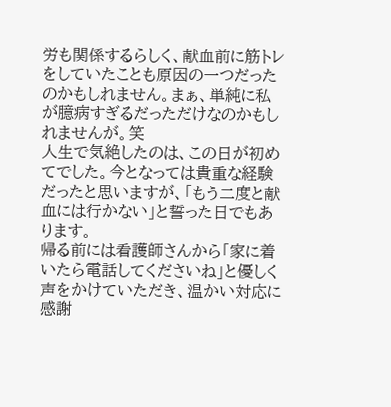労も関係するらしく、献血前に筋トレをしていたことも原因の一つだったのかもしれません。まぁ、単純に私が臆病すぎるだっただけなのかもしれませんが。笑
人生で気絶したのは、この日が初めてでした。今となっては貴重な経験だったと思いますが、「もう二度と献血には行かない」と誓った日でもあります。
帰る前には看護師さんから「家に着いたら電話してくださいね」と優しく声をかけていただき、温かい対応に感謝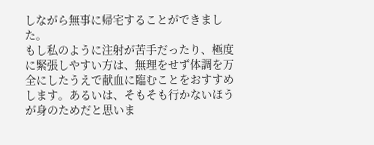しながら無事に帰宅することができました。
もし私のように注射が苦手だったり、極度に緊張しやすい方は、無理をせず体調を万全にしたうえで献血に臨むことをおすすめします。あるいは、そもそも行かないほうが身のためだと思いま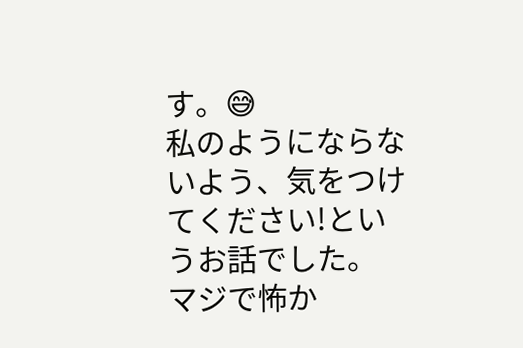す。😅
私のようにならないよう、気をつけてください!というお話でした。
マジで怖か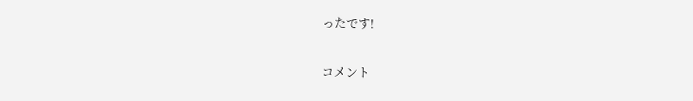ったです!


コメント